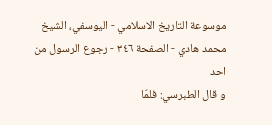موسوعة التاريخ الاسلامي - اليوسفي، الشيخ محمد هادي - الصفحة ٣٤٦ - رجوع الرسول من احد
و قال الطبرسي: فلمّا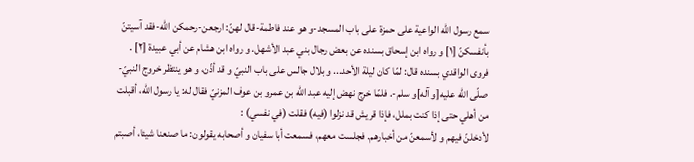سمع رسول اللّه الواعية على حمزة على باب المسجد-و هو عند فاطمة-قال لهنّ: ارجعن-رحمكن اللّه-فقد آسيتنّ بأنفسكنّ [١] و رواه ابن إسحاق بسنده عن بعض رجال بني عبد الأشهل. و رواه ابن هشام عن أبي عبيدة [٢] .
فروى الواقدي بسنده قال: لمّا كان ليلة الأحد... و بلال جالس على باب النبيّ و قد أذّن، و هو ينتظر خروج النبيّ-صلّى اللّه عليه[و آله]و سلم-. فلمّا خرج نهض إليه عبد اللّه بن عمرو بن عوف المزنيّ فقال له: يا رسول اللّه، أقبلت من أهلي حتى إذا كنت بملل، فإذا قريش قد نزلوا (فيه) فقلت (في نفسي) :
لأدخلنّ فيهم و لأسمعنّ من أخبارهم. فجلست معهم، فسمعت أبا سفيان و أصحابه يقولون: ما صنعنا شيئا، أصبتم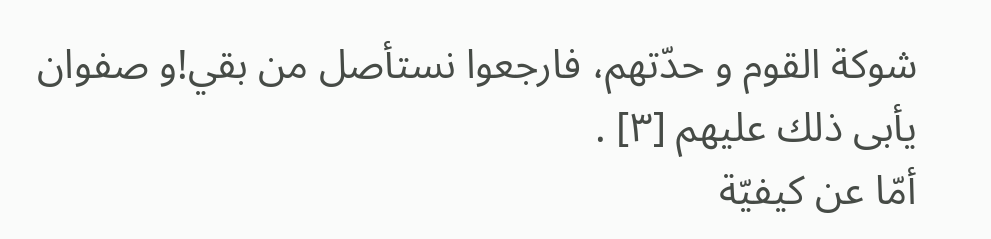شوكة القوم و حدّتهم، فارجعوا نستأصل من بقي!و صفوان يأبى ذلك عليهم [٣] .
أمّا عن كيفيّة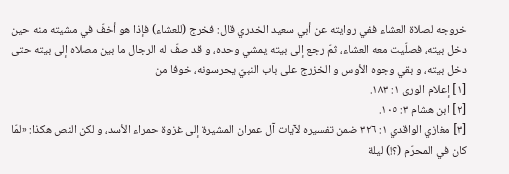خروجه لصلاة العشاء ففي روايته عن أبي سعيد الخدري قال: فخرج (للعشاء) فإذا هو أخفّ في مشيته منه حين دخل بيته، فصلّيت معه العشاء، ثمّ رجع إلى بيته يمشي وحده، و قد صفّ له الرجال ما بين مصلاه إلى بيته حتى دخل بيته، و بقي وجوه الأوس و الخزرج على باب النبيّ يحرسونه، خوفا من
[١] إعلام الورى ١: ١٨٣.
[٢] ابن هشام ٣: ١٠٥.
[٣] مغازي الواقدي ١: ٣٢٦ ضمن تفسيره لآيات آل عمران المشيرة إلى غزوة حمراء الأسد، و لكن النص هكذا: «لمّا كان في المحرّم (؟!) ليلة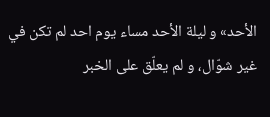الأحد» و ليلة الأحد مساء يوم احد لم تكن في غير شوّال، و لم يعلّق على الخبر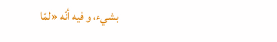بشيء، و فيه أنّه «لمّا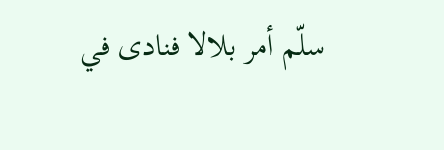سلّم أمر بلالا فنادى في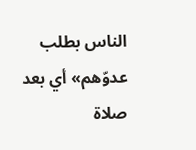الناس بطلب عدوّهم» أي بعد صلاة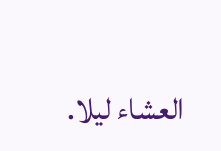العشاء ليلا.